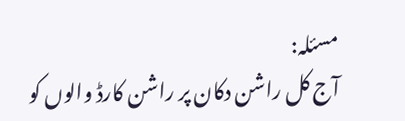مسئلہ:
آج کل راشن دکان پر راشن کارڈ والوں کو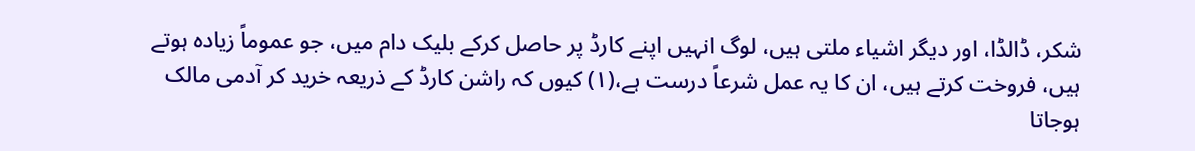شکر، ڈالڈا، اور دیگر اشیاء ملتی ہیں، لوگ انہیں اپنے کارڈ پر حاصل کرکے بلیک دام میں، جو عموماً زیادہ ہوتے ہیں، فروخت کرتے ہیں، ان کا یہ عمل شرعاً درست ہے،(۱) کیوں کہ راشن کارڈ کے ذریعہ خرید کر آدمی مالک ہوجاتا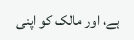ہے، اور مالک کو اپنی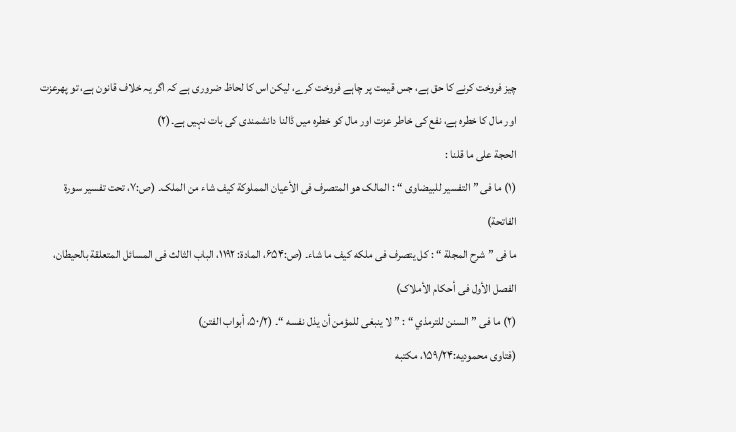چیز فروخت کرنے کا حق ہے، جس قیمت پر چاہے فروخت کرے، لیکن اس کا لحاظ ضروری ہے کہ اگر یہ خلاف قانون ہے، تو پھرعزت اور مال کا خطرہ ہے، نفع کی خاطر عزت اور مال کو خطرہ میں ڈالنا دانشمندی کی بات نہیں ہے۔(۲)
الحجة علی ما قلنا :
(۱) ما فی ” التفسیر للبیضاوی “ : المالک هو المتصرف فی الأعیان المملوکة کیف شاء من الملک۔ (ص:۷، تحت تفسیر سورة الفاتحة)
ما فی ” شرح المجلة “ : کل یتصرف فی ملکه کیف ما شاء۔ (ص:۶۵۴، المادة: ۱۱۹۲، الباب الثالث فی المسائل المتعلقة بالحیطان، الفصل الأول فی أحکام الأملاک)
(۲) ما فی ” السنن للترمذي “ : ” لا ینبغی للمؤمن أن یذل نفسه “۔ (۵۰/۲، أبواب الفتن)
(فتاوی محمودیه:۱۵۹/۲۴، مکتبه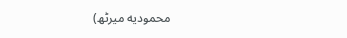محمودیه میرٹھ)